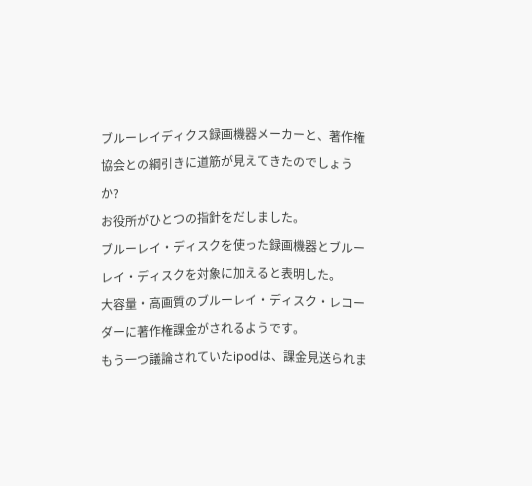ブルーレイディクス録画機器メーカーと、著作権協会との綱引きに道筋が見えてきたのでしょうか?
お役所がひとつの指針をだしました。
ブルーレイ・ディスクを使った録画機器とブルーレイ・ディスクを対象に加えると表明した。
大容量・高画質のブルーレイ・ディスク・レコーダーに著作権課金がされるようです。
もう一つ議論されていたipodは、課金見送られま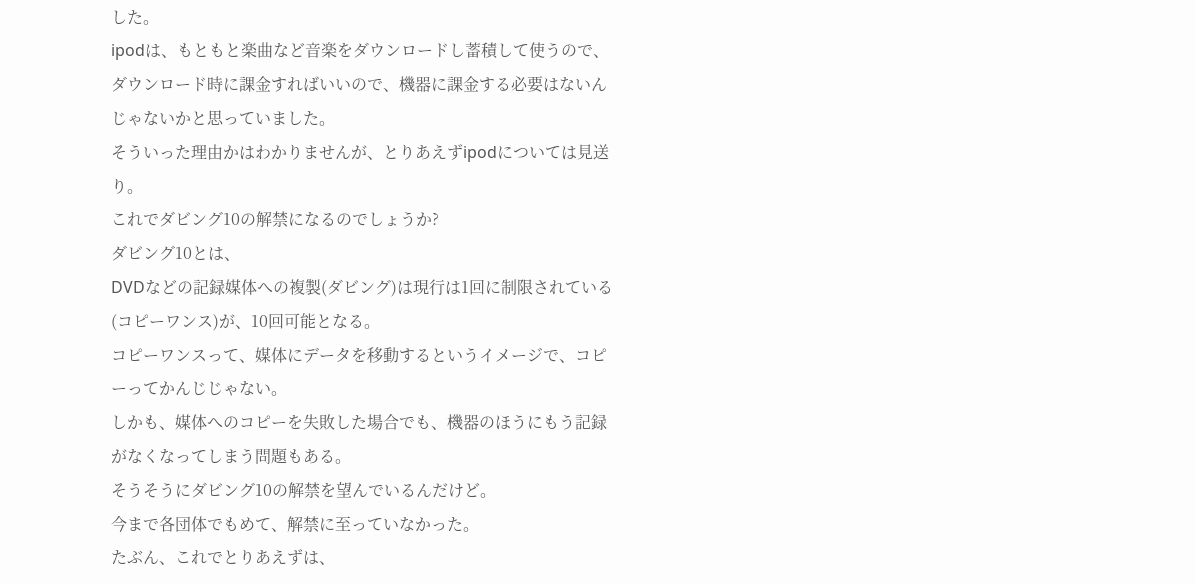した。
ipodは、もともと楽曲など音楽をダウンロードし蓄積して使うので、ダウンロード時に課金すればいいので、機器に課金する必要はないんじゃないかと思っていました。
そういった理由かはわかりませんが、とりあえずipodについては見送り。
これでダビング10の解禁になるのでしょうか?
ダビング10とは、
DVDなどの記録媒体への複製(ダビング)は現行は1回に制限されている(コピーワンス)が、10回可能となる。
コピーワンスって、媒体にデータを移動するというイメージで、コピーってかんじじゃない。
しかも、媒体へのコピーを失敗した場合でも、機器のほうにもう記録がなくなってしまう問題もある。
そうそうにダビング10の解禁を望んでいるんだけど。
今まで各団体でもめて、解禁に至っていなかった。
たぶん、これでとりあえずは、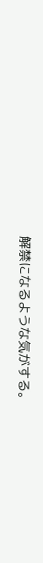解禁になるような気がする。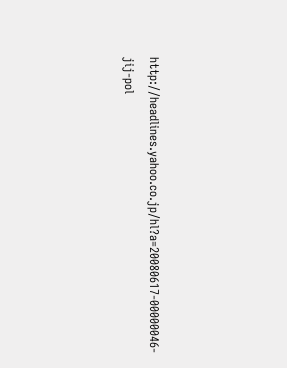http://headlines.yahoo.co.jp/hl?a=20080617-00000046-jij-pol